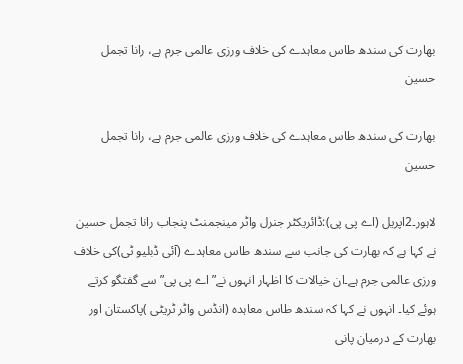بھارت کی سندھ طاس معاہدے کی خلاف ورزی عالمی جرم ہے، رانا تجمل حسین

بھارت کی سندھ طاس معاہدے کی خلاف ورزی عالمی جرم ہے، رانا تجمل حسین

لاہور۔2اپریل (اے پی پی):ڈائریکٹر جنرل واٹر مینجمنٹ پنجاب رانا تجمل حسین نے کہا ہے کہ بھارت کی جانب سے سندھ طاس معاہدے (آئی ڈبلیو ٹی)کی خلاف ورزی عالمی جرم ہے۔ان خیالات کا اظہار انہوں نے” اے پی پی”سے گفتگو کرتے ہوئے کیا۔ انہوں نے کہا کہ سندھ طاس معاہدہ (انڈس واٹر ٹریٹی )پاکستان اور بھارت کے درمیان پانی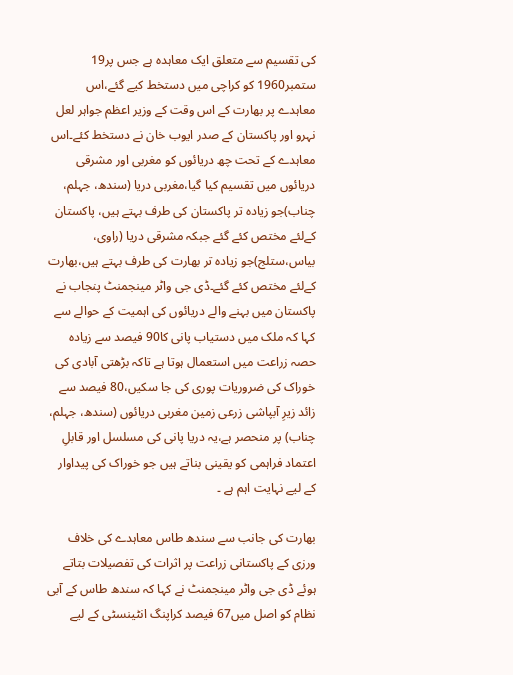کی تقسیم سے متعلق ایک معاہدہ ہے جس پر19 ستمبر1960 کو کراچی میں دستخط کیے گئے،اس معاہدے پر بھارت کے اس وقت کے وزیر اعظم جواہر لعل نہرو اور پاکستان کے صدر ایوب خان نے دستخط کئے۔اس معاہدے کے تحت چھ دریائوں کو مغربی اور مشرقی دریائوں میں تقسیم کیا گیا،مغربی دریا (سندھ، جہلم، چناب)جو زیادہ تر پاکستان کی طرف بہتے ہیں، پاکستان کےلئے مختص کئے گئے جبکہ مشرقی دریا (راوی، بیاس،ستلج)جو زیادہ تر بھارت کی طرف بہتے ہیں،بھارت کےلئے مختص کئے گئے۔ڈی جی واٹر مینجمنٹ پنجاب نے پاکستان میں بہنے والے دریائوں کی اہمیت کے حوالے سے کہا کہ ملک میں دستیاب پانی کا90 فیصد سے زیادہ حصہ زراعت میں استعمال ہوتا ہے تاکہ بڑھتی آبادی کی خوراک کی ضروریات پوری کی جا سکیں،80 فیصد سے زائد زیرِ آبپاشی زرعی زمین مغربی دریائوں (سندھ، جہلم، چناب) پر منحصر ہے،یہ دریا پانی کی مسلسل اور قابلِ اعتماد فراہمی کو یقینی بناتے ہیں جو خوراک کی پیداوار کے لیے نہایت اہم ہے ۔

بھارت کی جانب سے سندھ طاس معاہدے کی خلاف ورزی کے پاکستانی زراعت پر اثرات کی تفصیلات بتاتے ہوئے ڈی جی واٹر مینجمنٹ نے کہا کہ سندھ طاس کے آبی نظام کو اصل میں67 فیصد کراپنگ انٹینسٹی کے لیے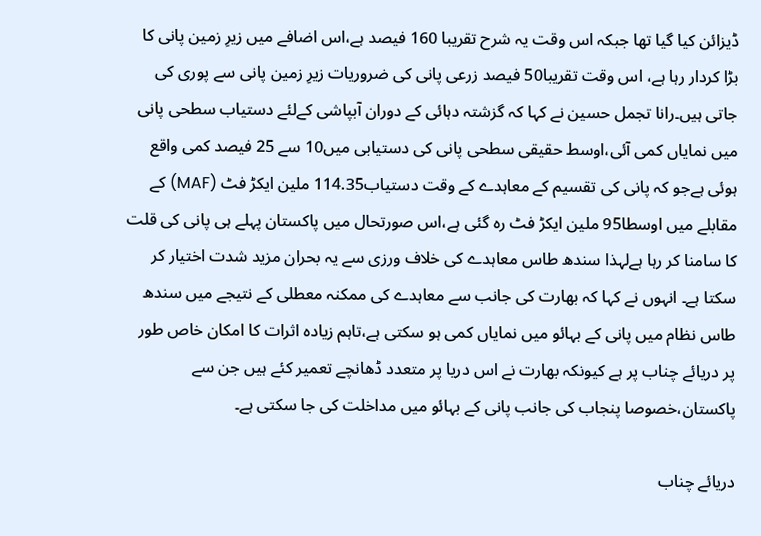ڈیزائن کیا گیا تھا جبکہ اس وقت یہ شرح تقریبا 160 فیصد ہے،اس اضافے میں زیرِ زمین پانی کا بڑا کردار رہا ہے، اس وقت تقریبا50 فیصد زرعی پانی کی ضروریات زیرِ زمین پانی سے پوری کی جاتی ہیں۔رانا تجمل حسین نے کہا کہ گزشتہ دہائی کے دوران آبپاشی کےلئے دستیاب سطحی پانی میں نمایاں کمی آئی،اوسط حقیقی سطحی پانی کی دستیابی میں10 سے 25 فیصد کمی واقع ہوئی ہےجو کہ پانی کی تقسیم کے معاہدے کے وقت دستیاب114.35 ملین ایکڑ فٹ (MAF) کے مقابلے میں اوسطا95 ملین ایکڑ فٹ رہ گئی ہے،اس صورتحال میں پاکستان پہلے ہی پانی کی قلت کا سامنا کر رہا ہےلہذا سندھ طاس معاہدے کی خلاف ورزی سے یہ بحران مزید شدت اختیار کر سکتا ہے۔ انہوں نے کہا کہ بھارت کی جانب سے معاہدے کی ممکنہ معطلی کے نتیجے میں سندھ طاس نظام میں پانی کے بہائو میں نمایاں کمی ہو سکتی ہے،تاہم زیادہ اثرات کا امکان خاص طور پر دریائے چناب پر ہے کیونکہ بھارت نے اس دریا پر متعدد ڈھانچے تعمیر کئے ہیں جن سے پاکستان،خصوصا پنجاب کی جانب پانی کے بہائو میں مداخلت کی جا سکتی ہے۔

دریائے چناب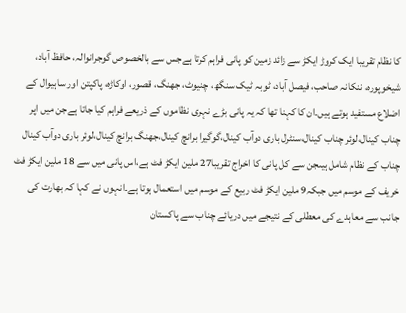کا نظام تقریبا ایک کروڑ ایکڑ سے زائد زمین کو پانی فراہم کرتا ہےجس سے بالخصوص گوجرانوالہ، حافظ آباد، شیخوپورہ، ننکانہ صاحب، فیصل آباد، ٹوبہ ٹیک سنگھ، چنیوٹ، جھنگ، قصور، اوکاڑہ، پاکپتن اور ساہیوال کے اضلاع مستفید ہوتے ہیں۔ان کا کہنا تھا کہ یہ پانی بڑے نہری نظاموں کے ذریعے فراہم کیا جاتا ہےجن میں اپر چناب کینال،لوئر چناب کینال،سنٹرل باری دوآب کینال،گوگیرا برانچ کینال،جھنگ برانچ کینال،لوئر باری دوآب کینال چناب کے نظام شامل ہیںجن سے کل پانی کا اخراج تقریبا27 ملین ایکڑ فٹ ہے،اس پانی میں سے 18 ملین ایکڑ فٹ خریف کے موسم میں جبکہ9 ملین ایکڑ فٹ ربیع کے موسم میں استعمال ہوتا ہے۔انہوں نے کہا کہ بھارت کی جانب سے معاہدے کی معطلی کے نتیجے میں دریائے چناب سے پاکستان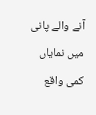آنے والے پانی میں نمایاں کمی واقع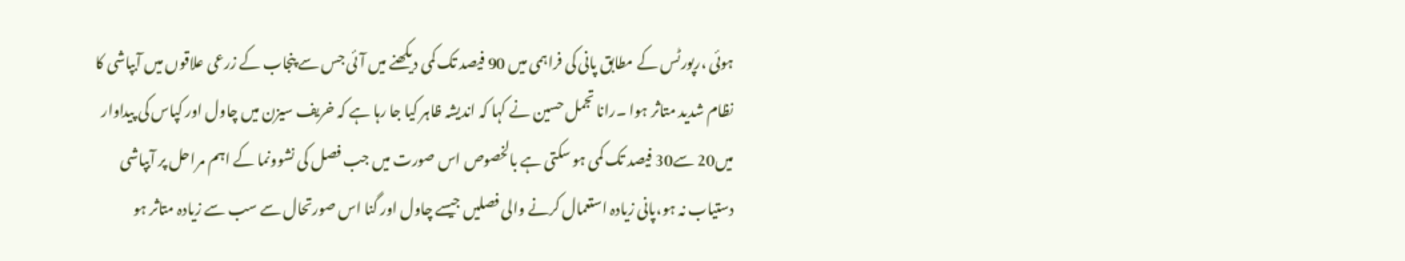ہوئی ،رپورٹس کے مطابق پانی کی فراہمی میں 90 فیصد تک کمی دیکھنے میں آئی جس سے پنجاب کے زرعی علاقوں میں آبپاشی کا نظام شدید متاثر ہوا ۔رانا تجمل حسین نے کہا کہ اندیشہ ظاہر کیا جا رہا ہے کہ خریف سیزن میں چاول اور کپاس کی پیداوار میں20 سے30 فیصد تک کمی ہو سکتی ہے بالخصوص اس صورت میں جب فصل کی نشوونما کے اہم مراحل پر آبپاشی دستیاب نہ ہو،پانی زیادہ استعمال کرنے والی فصلیں جیسے چاول اور گنا اس صورتحال سے سب سے زیادہ متاثر ہو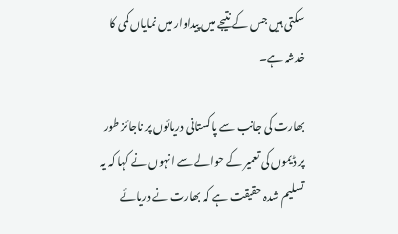سکتی ہیں جس کے نتیجے میں پیداوار میں نمایاں کمی کا خدشہ ہے۔

بھارت کی جانب سے پاکستانی دریائوں پر ناجائز طور پر ڈیموں کی تعمیر کے حوالے سے انہوں نے کہا کہ یہ تسلیم شدہ حقیقت ہے کہ بھارت نے دریائے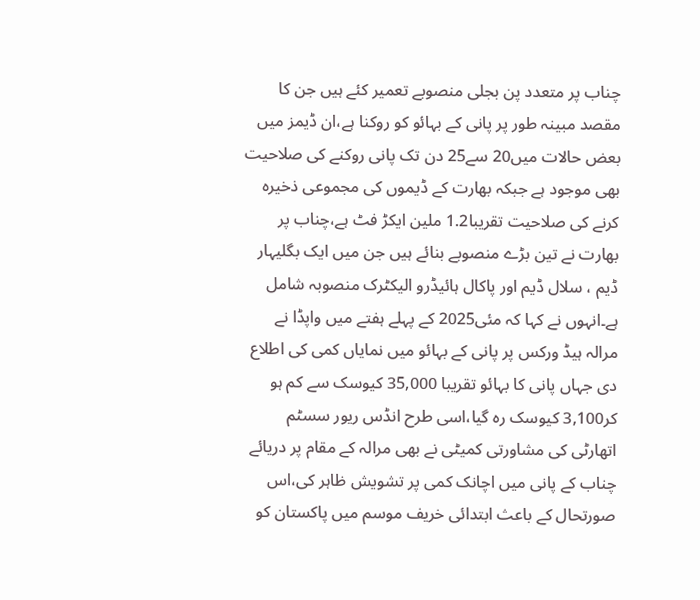چناب پر متعدد پن بجلی منصوبے تعمیر کئے ہیں جن کا مقصد مبینہ طور پر پانی کے بہائو کو روکنا ہے،ان ڈیمز میں بعض حالات میں20 سے25 دن تک پانی روکنے کی صلاحیت بھی موجود ہے جبکہ بھارت کے ڈیموں کی مجموعی ذخیرہ کرنے کی صلاحیت تقریبا1.2 ملین ایکڑ فٹ ہے،چناب پر بھارت نے تین بڑے منصوبے بنائے ہیں جن میں ایک بگلیہار ڈیم ، سلال ڈیم اور پاکال ہائیڈرو الیکٹرک منصوبہ شامل ہے۔انہوں نے کہا کہ مئی2025 کے پہلے ہفتے میں واپڈا نے مرالہ ہیڈ ورکس پر پانی کے بہائو میں نمایاں کمی کی اطلاع دی جہاں پانی کا بہائو تقریبا 35,000 کیوسک سے کم ہو کر3,100 کیوسک رہ گیا،اسی طرح انڈس ریور سسٹم اتھارٹی کی مشاورتی کمیٹی نے بھی مرالہ کے مقام پر دریائے چناب کے پانی میں اچانک کمی پر تشویش ظاہر کی،اس صورتحال کے باعث ابتدائی خریف موسم میں پاکستان کو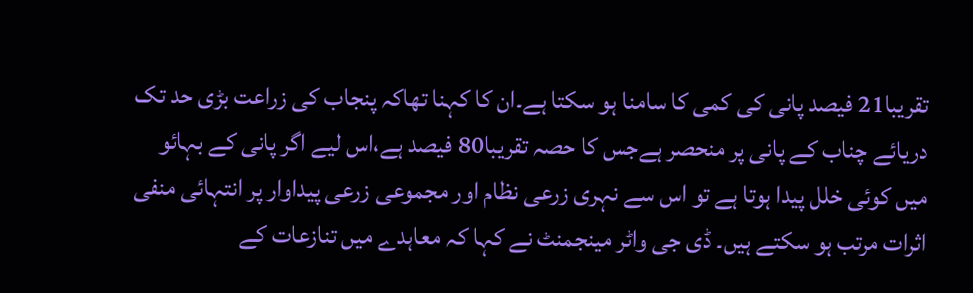تقریبا21 فیصد پانی کی کمی کا سامنا ہو سکتا ہے۔ان کا کہنا تھاکہ پنجاب کی زراعت بڑی حد تک دریائے چناب کے پانی پر منحصر ہےجس کا حصہ تقریبا80 فیصد ہے،اس لیے اگر پانی کے بہائو میں کوئی خلل پیدا ہوتا ہے تو اس سے نہری زرعی نظام اور مجموعی زرعی پیداوار پر انتہائی منفی اثرات مرتب ہو سکتے ہیں۔ ڈی جی واٹر مینجمنٹ نے کہا کہ معاہدے میں تنازعات کے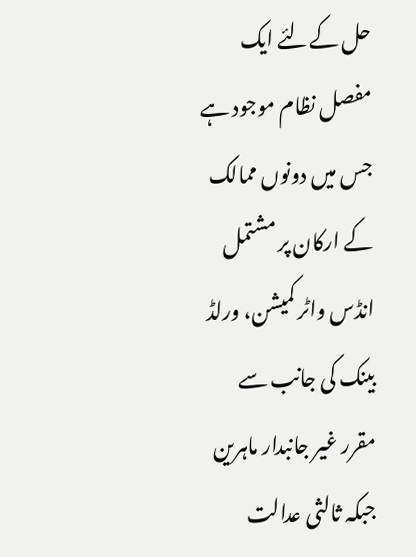حل کےلئے ایک مفصل نظام موجود ہے جس میں دونوں ممالک کے ارکان پر مشتمل انڈس واٹر کمیشن، ورلڈ بینک کی جانب سے مقرر غیر جانبدار ماہرین جبکہ ثالثی عدالت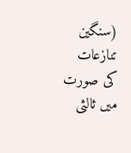(سنگین تنازعات کی صورت میں ثالثی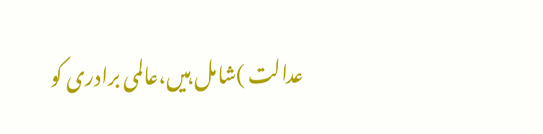عدالت )شامل ہیں،عالمی برادری کو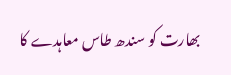بھارت کو سندھ طاس معاہدے کا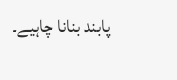پابند بنانا چاہیے۔